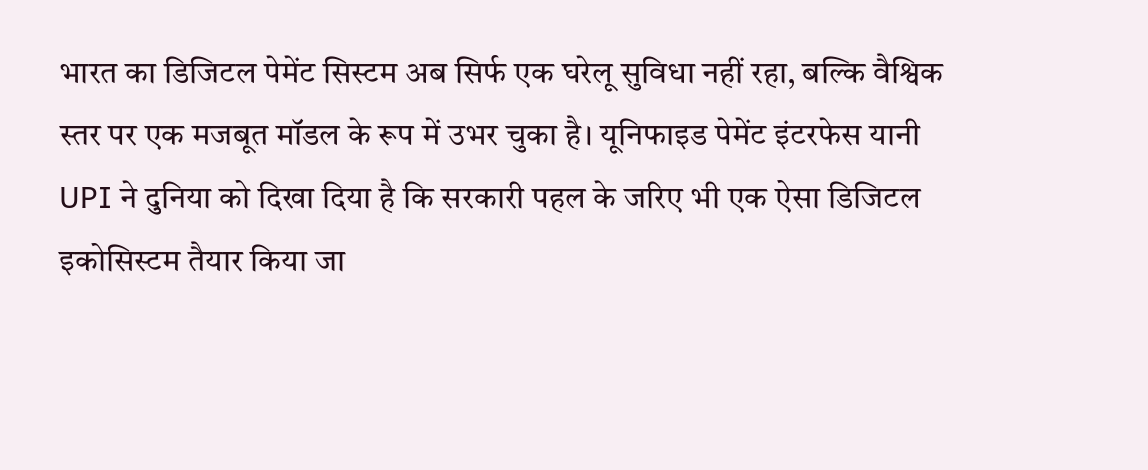भारत का डिजिटल पेमेंट सिस्टम अब सिर्फ एक घरेलू सुविधा नहीं रहा, बल्कि वैश्विक स्तर पर एक मजबूत मॉडल के रूप में उभर चुका है। यूनिफाइड पेमेंट इंटरफेस यानी UPI ने दुनिया को दिखा दिया है कि सरकारी पहल के जरिए भी एक ऐसा डिजिटल इकोसिस्टम तैयार किया जा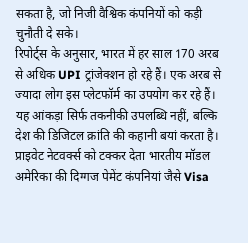सकता है, जो निजी वैश्विक कंपनियों को कड़ी चुनौती दे सके।
रिपोर्ट्स के अनुसार, भारत में हर साल 170 अरब से अधिक UPI ट्रांजेक्शन हो रहे हैं। एक अरब से ज्यादा लोग इस प्लेटफॉर्म का उपयोग कर रहे हैं। यह आंकड़ा सिर्फ तकनीकी उपलब्धि नहीं, बल्कि देश की डिजिटल क्रांति की कहानी बयां करता है।
प्राइवेट नेटवर्क्स को टक्कर देता भारतीय मॉडल
अमेरिका की दिग्गज पेमेंट कंपनियां जैसे Visa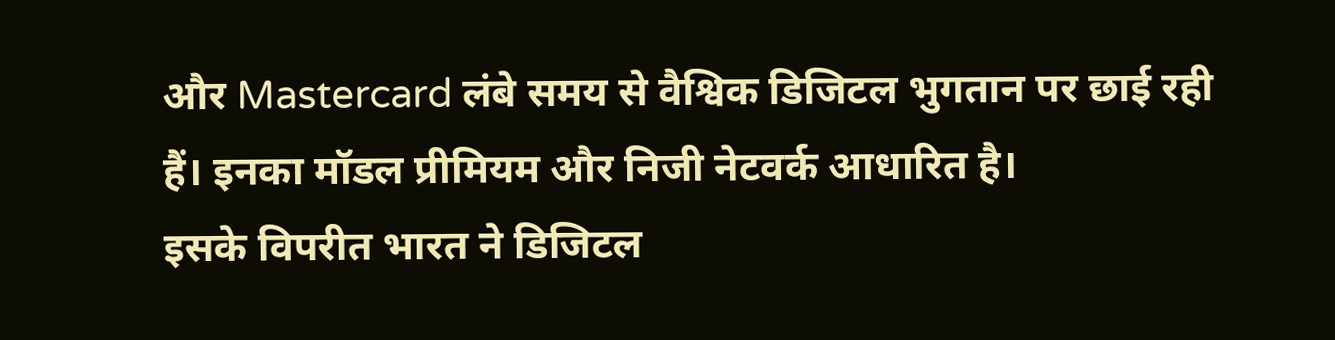और Mastercard लंबे समय से वैश्विक डिजिटल भुगतान पर छाई रही हैं। इनका मॉडल प्रीमियम और निजी नेटवर्क आधारित है।
इसके विपरीत भारत ने डिजिटल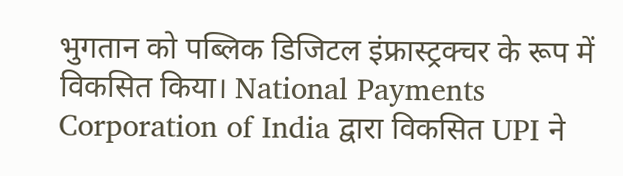भुगतान को पब्लिक डिजिटल इंफ्रास्ट्रक्चर के रूप में विकसित किया। National Payments Corporation of India द्वारा विकसित UPI ने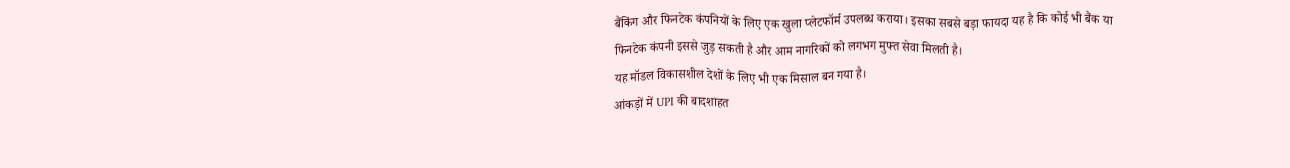बैंकिंग और फिनटेक कंपनियों के लिए एक खुला प्लेटफॉर्म उपलब्ध कराया। इसका सबसे बड़ा फायदा यह है कि कोई भी बैंक या फिनटेक कंपनी इससे जुड़ सकती है और आम नागरिकों को लगभग मुफ्त सेवा मिलती है।
यह मॉडल विकासशील देशों के लिए भी एक मिसाल बन गया है।
आंकड़ों में UPI की बादशाहत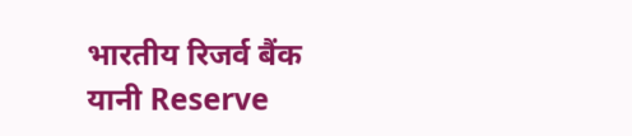भारतीय रिजर्व बैंक यानी Reserve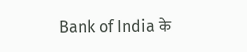Bank of India के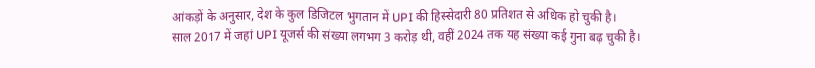आंकड़ों के अनुसार, देश के कुल डिजिटल भुगतान में UPI की हिस्सेदारी 80 प्रतिशत से अधिक हो चुकी है।
साल 2017 में जहां UPI यूजर्स की संख्या लगभग 3 करोड़ थी, वहीं 2024 तक यह संख्या कई गुना बढ़ चुकी है।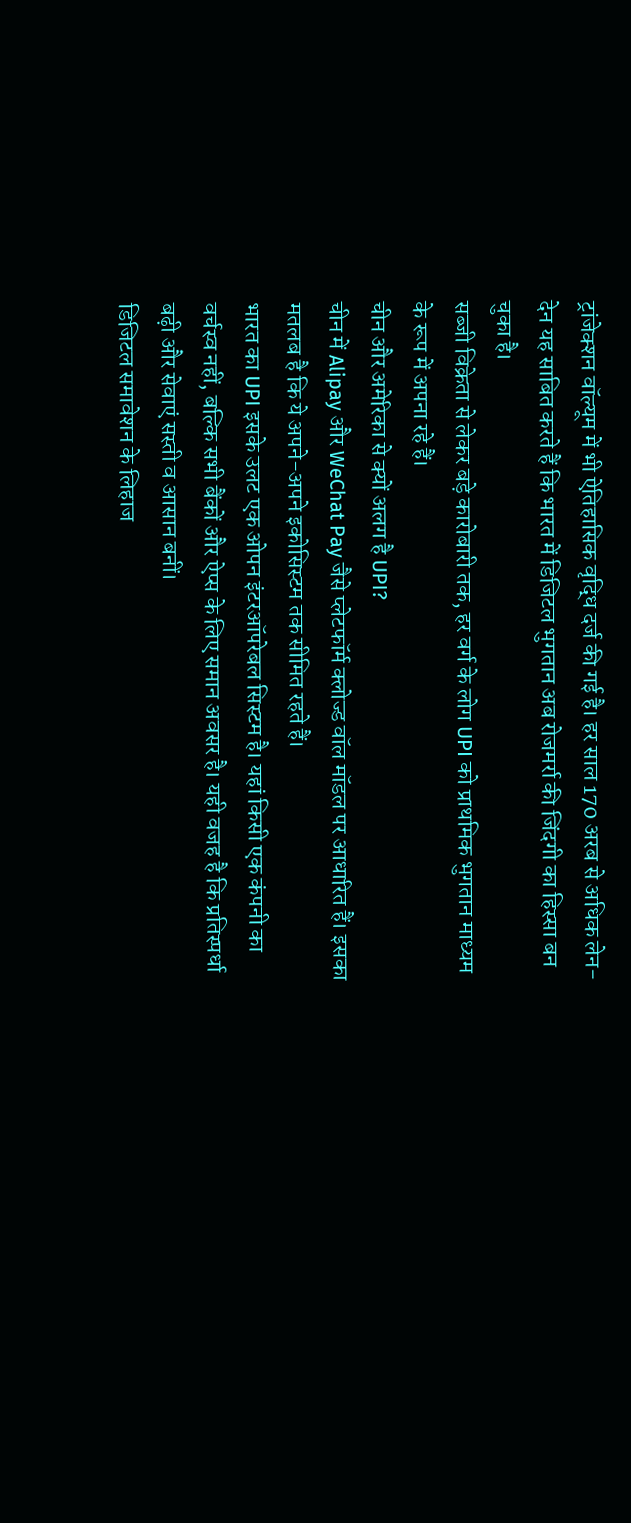ट्रांजेक्शन वॉल्यूम में भी ऐतिहासिक वृद्धि दर्ज की गई है। हर साल 170 अरब से अधिक लेन-देन यह साबित करते हैं कि भारत में डिजिटल भुगतान अब रोजमर्रा की जिंदगी का हिस्सा बन चुका है।
सब्जी विक्रेता से लेकर बड़े कारोबारी तक, हर वर्ग के लोग UPI को प्राथमिक भुगतान माध्यम के रूप में अपना रहे हैं।
चीन और अमेरिका से क्यों अलग है UPI?
चीन में Alipay और WeChat Pay जैसे प्लेटफॉर्म क्लोज्ड वॉल मॉडल पर आधारित हैं। इसका मतलब है कि ये अपने-अपने इकोसिस्टम तक सीमित रहते हैं।
भारत का UPI इसके उलट एक ओपन इंटरऑपरेबल सिस्टम है। यहां किसी एक कंपनी का वर्चस्व नहीं, बल्कि सभी बैंकों और ऐप्स के लिए समान अवसर है। यही वजह है कि प्रतिस्पर्धा बढ़ी और सेवाएं सस्ती व आसान बनीं।
डिजिटल समावेशन के लिहाज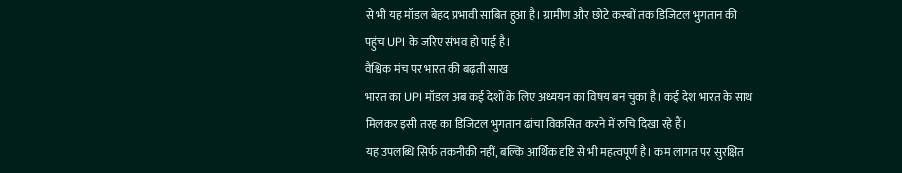से भी यह मॉडल बेहद प्रभावी साबित हुआ है। ग्रामीण और छोटे कस्बों तक डिजिटल भुगतान की पहुंच UPI के जरिए संभव हो पाई है।
वैश्विक मंच पर भारत की बढ़ती साख
भारत का UPI मॉडल अब कई देशों के लिए अध्ययन का विषय बन चुका है। कई देश भारत के साथ मिलकर इसी तरह का डिजिटल भुगतान ढांचा विकसित करने में रुचि दिखा रहे हैं।
यह उपलब्धि सिर्फ तकनीकी नहीं, बल्कि आर्थिक दृष्टि से भी महत्वपूर्ण है। कम लागत पर सुरक्षित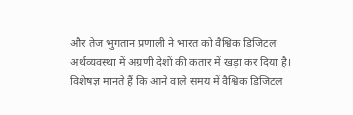और तेज भुगतान प्रणाली ने भारत को वैश्विक डिजिटल अर्थव्यवस्था में अग्रणी देशों की कतार में खड़ा कर दिया है।
विशेषज्ञ मानते हैं कि आने वाले समय में वैश्विक डिजिटल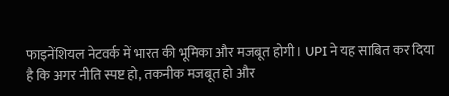फाइनेंशियल नेटवर्क में भारत की भूमिका और मजबूत होगी। UPI ने यह साबित कर दिया है कि अगर नीति स्पष्ट हो, तकनीक मजबूत हो और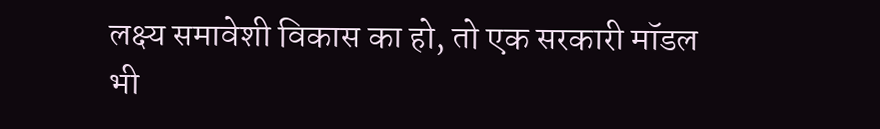लक्ष्य समावेशी विकास का हो, तो एक सरकारी मॉडल भी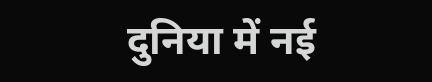दुनिया में नई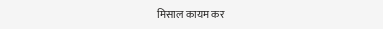मिसाल कायम कर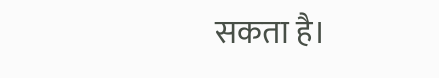सकता है।